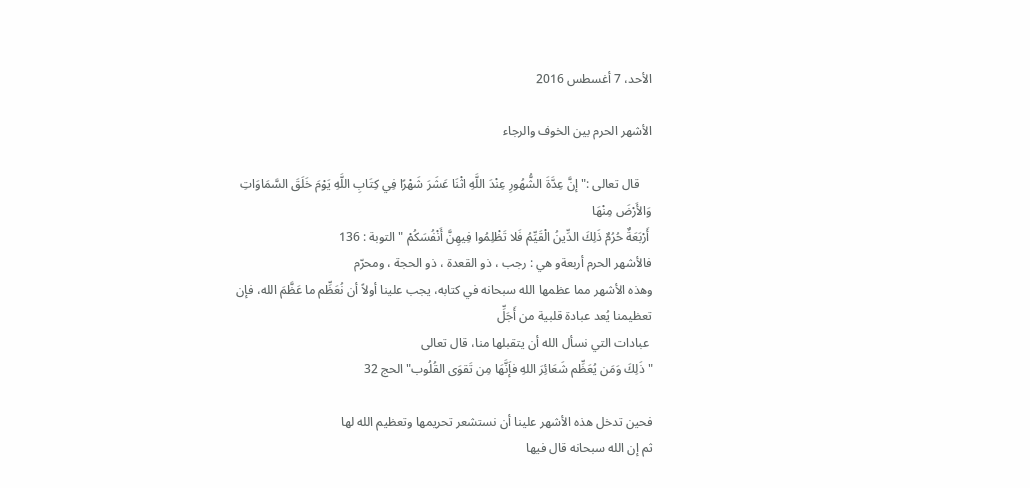الأحد، 7 أغسطس 2016

الأشهر الحرم بين الخوف والرجاء

    قال تعالى :" إنَّ عِدَّةَ الشُّهُورِ عِنْدَ اللَّهِ اثْنَا عَشَرَ شَهْرًا فِي كِتَابِ اللَّهِ يَوْمَ خَلَقَ السَّمَاوَاتِ وَالأَرْضَ مِنْهَا
 أَرْبَعَةٌ حُرُمٌ ذَلِكَ الدِّينُ الْقَيِّمُ فَلا تَظْلِمُوا فِيهِنَّ أَنْفُسَكُمْ " التوبة : 136
فالأشهر الحرم أربعةو هي : رجب ، ذو القعدة ، ذو الحجة ، ومحرّم
وهذه الأشهر مما عظمها الله سبحانه في كتابه، يجب علينا أولاً أن نُعَظِّم ما عَظَّمَ الله، فإن تعظيمنا يُعد عبادة قلبية من أَجَلِّ
 عبادات التي نسأل الله أن يتقبلها منا، قال تعالى
" ذَلِكَ وَمَن يُعَظِّم شَعَائِرَ اللهِ فإَنَّهَا مِن تَقوَى القُلُوب"الحج 32

فحين تدخل هذه الأشهر علينا أن نستشعر تحريمها وتعظيم الله لها
ثم إن الله سبحانه قال فيها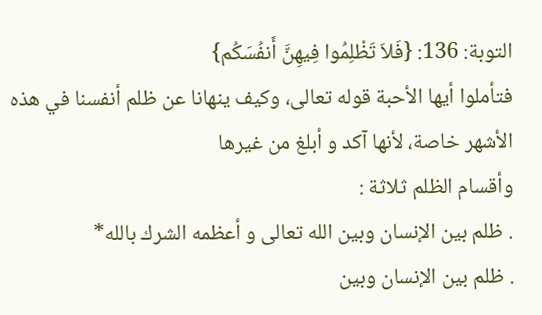التوبة: 136: {فَلاَ تَظْلِمُوا فِيهِنَّ أَنفُسَكُم}
فتأملوا أيها الأحبة قوله تعالى، وكيف ينهانا عن ظلم أنفسنا في هذه الأشهر خاصة، لأنها آكد و أبلغ من غيرها
وأقسام الظلم ثلاثة :
. ظلم بين الإنسان وبين الله تعالى و أعظمه الشرك بالله*
. ظلم بين الإنسان وبين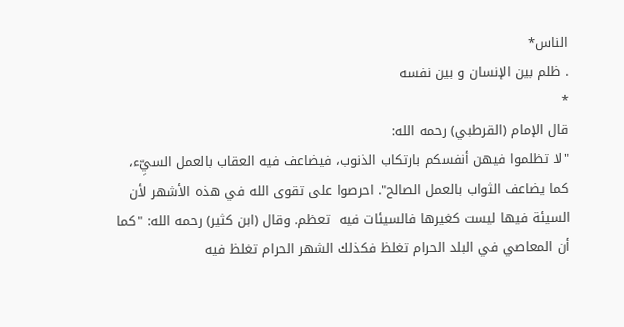الناس*
. ظلم بين الإنسان و بين نفسه
*
قال الإمام (القرطبي) رحمه الله:
"لا تظلموا فيهن أنفسكم بارتكاب الذنوب، فيضاعف فيه العقاب بالعمل السيِّء، كما يضاعف الثواب بالعمل الصالح". احرصوا على تقوى الله في هذه الأشهر لأن السيئة فيها ليست كغيرها فالسيئات فيه  تعظم. وقال (ابن كثير) رحمه الله: "كما أن المعاصي في البلد الحرام تغلظ فكذلك الشهر الحرام تغلظ فيه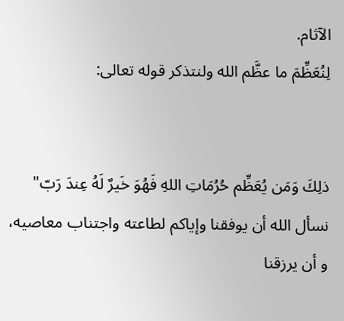الآثام.
لِنُعَظِّمَ ما عظَّم الله ولنتذكر قوله تعالى:


ذلِكَ وَمَن يُعَظِّم حُرُمَاتِ اللهِ فَهُوَ خَيرٌ لَهُ عِندَ رَبّ"
نسأل الله أن يوفقنا وإياكم لطاعته واجتناب معاصيه، و أن يرزقنا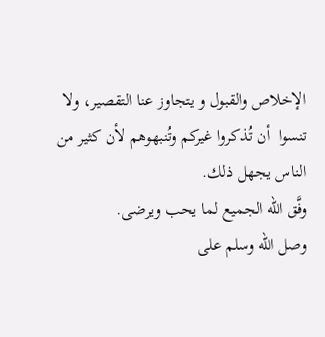الإخلاص والقبول و يتجاوز عنا التقصير، ولا تنسوا  أن تُذكروا غيركم وتُنبهوهم لأن كثير من الناس يجهل ذلك.
وفَّق الله الجميع لما يحب ويرضى.
وصل الله وسلم على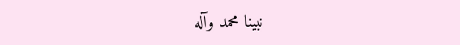نبينا محمد وآله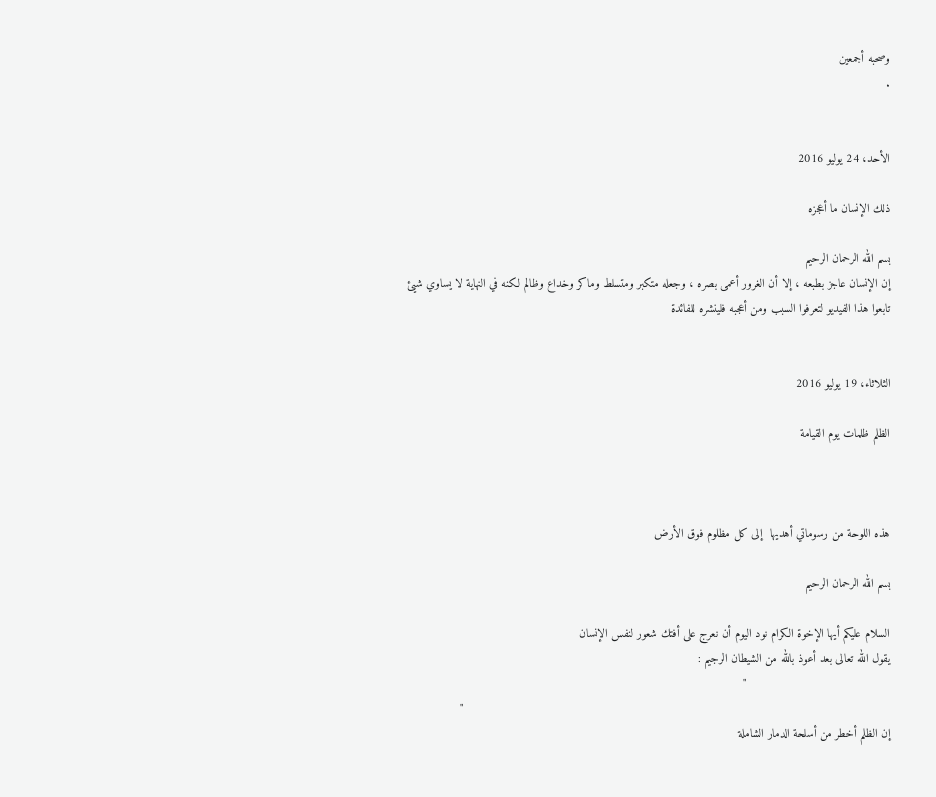وصحبه أجمعين
.


الأحد، 24 يوليو 2016

ذلك الإنسان ما أعجزه

بسم الله الرحمان الرحيم
إن الإنسان عاجز بطبعه ، إلا أن الغرور أعمى بصره ، وجعله متكبر ومتسلط وماكر وخداع وظالم لكنه في النهاية لا يساوي شيئ
تابعوا هذا الفيديو لتعرفوا السبب ومن أعجبه فلينشره للفائدة


الثلاثاء، 19 يوليو 2016

الظلم ظلمات يوم القيامة



هذه اللوحة من رسوماتي أهديها  إلى كل مظلوم فوق الأرض

بسم الله الرحمان الرحيم

السلام عليكم أيها الإخوة الكرام نود اليوم أن نعرج على أفتك شعور لنفس الإنسان
يقول الله تعالى بعد أعوذ بالله من الشيطان الرجيم :
                                         "
                                                                                                                          "
إن الظلم أخطر من أسلحة الدمار الشاملة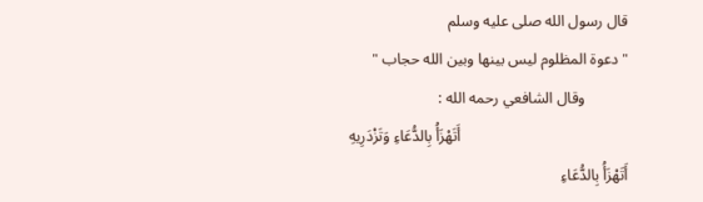قال رسول الله صلى عليه وسلم
" دعوة المظلوم ليس بينها وبين الله حجاب "
           وقال الشافعي رحمه الله :
                                           أَتَهْزَأُ بِالدُّعَاءِ وَتَزْدَرِيهِ
أَتَهْزَأُ بِالدُّعَاءِ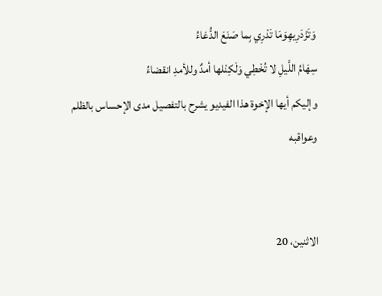وَتَزْدَرِيهِوَمَا تَدْرِي بِما صَنَعَ الدُّعَاءُ
سِهَامُ اللَّيلِ لا تُخْطِي وَلَكِنْلها أمدٌ وللأمدِ انقضاءُ
وإليكم أيها الإخوة هذا الفيديو يشرح بالتفصيل مدى الإحساس بالظلم وعواقبه


الاثنين، 20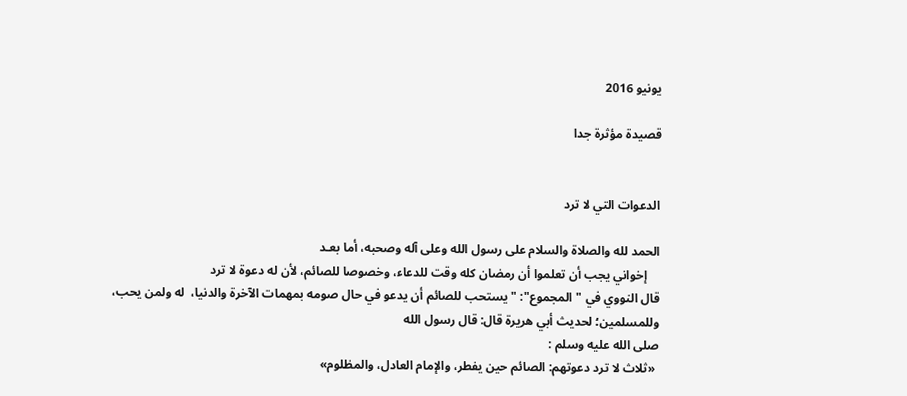يونيو 2016

قصيدة مؤثرة جدا


الدعوات التي لا ترد

الحمد لله والصلاة والسلام على رسول الله وعلى آله وصحبه، أما بعـد
    إخواني يجب أن تعلموا أن رمضان كله وقت للدعاء، وخصوصا للصائم، لأن له دعوة لا ترد
قال النووي في "المجموع": "يستحب للصائم أن يدعو في حال صومه بمهمات الآخرة والدنيا،  له ولمن يحب، وللمسلمين؛ لحديث أبي هريرة قال: قال رسول الله
صلى الله عليه وسلم :
 «ثلاث لا ترد دعوتهم: الصائم حين يفطر، والإمام العادل، والمظلوم»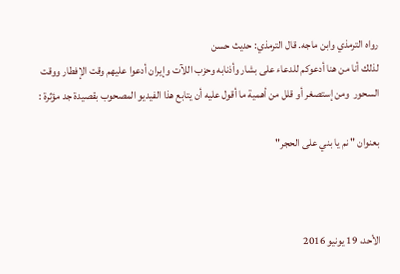رواه الترمذي وابن ماجه. قال الترمذي: حديث حسن
لذلك أنا من هنا أدعوكم للدعاء على بشار وأذنابه وحزب اللآت وإيران أدعوا عليهم وقت الإفطار ووقت السحور  ومن إستصغر أو قلل من أهمية ما أقول عليه أن يتابع هذا الفيديو المصحوب بقصيدة جد مؤثرة :

بعنوان " نم يا بني على الحجر"



الأحد، 19 يونيو 2016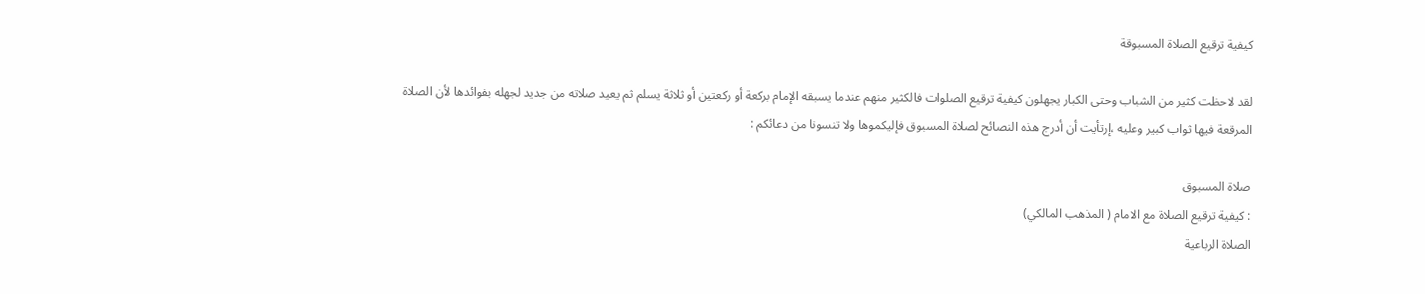كيفية ترقيع الصلاة المسبوقة

لقد لاحظت كثير من الشباب وحتى الكبار يجهلون كيفية ترقيع الصلوات فالكثير منهم عندما يسبقه الإمام بركعة أو ركعتين أو ثلاثة يسلم ثم يعيد صلاته من جديد لجهله بفوائدها لأن الصلاة المرقعة فيها ثواب كبير وعليه ،إرتأيت أن أدرج هذه النصائح لصلاة المسبوق فإليكموها ولا تنسونا من دعائكم :

صلاة المسبوق
: كيفية ترقيع الصلاة مع الامام ( المذهب المالكي)
الصلاة الرباعية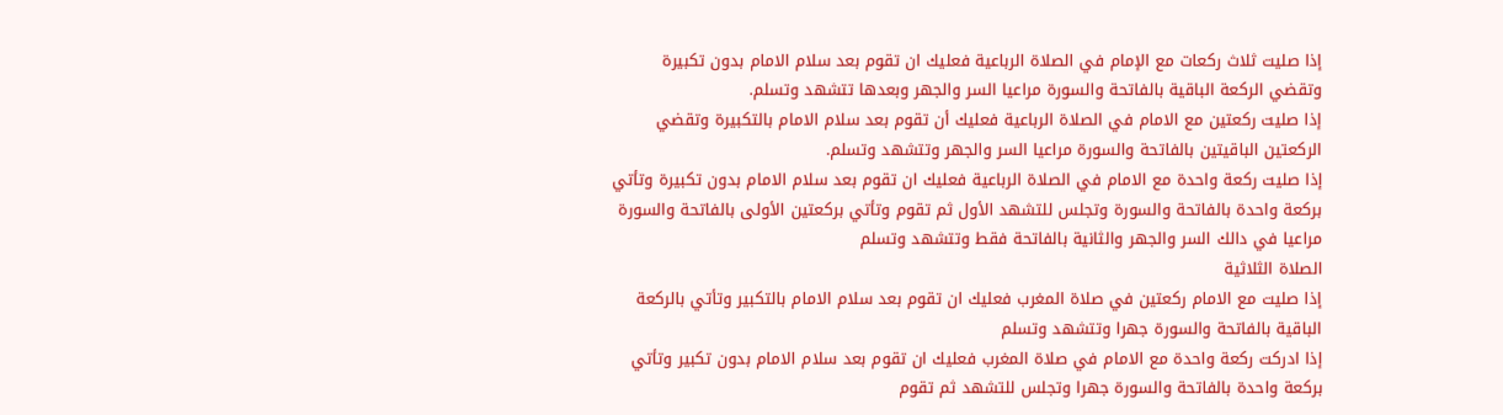إذا صليت ثلاث ركعات مع الإمام في الصلاة الرباعية فعليك ان تقوم بعد سلام الامام بدون تكبيرة وتقضي الركعة الباقية بالفاتحة والسورة مراعيا السر والجهر وبعدها تتشهد وتسلم.
إذا صليت ركعتين مع الامام في الصلاة الرباعية فعليك أن تقوم بعد سلام الامام بالتكبيرة وتقضي الركعتين الباقيتين بالفاتحة والسورة مراعيا السر والجهر وتتشهد وتسلم.
إذا صليت ركعة واحدة مع الامام في الصلاة الرباعية فعليك ان تقوم بعد سلام الامام بدون تكبيرة وتأتي بركعة واحدة بالفاتحة والسورة وتجلس للتشهد الأول ثم تقوم وتأتي بركعتين الأولى بالفاتحة والسورة مراعيا في دالك السر والجهر والثانية بالفاتحة فقط وتتشهد وتسلم
الصلاة الثلاثية
إذا صليت مع الامام ركعتين في صلاة المغرب فعليك ان تقوم بعد سلام الامام بالتكبير وتأتي بالركعة الباقية بالفاتحة والسورة جهرا وتتشهد وتسلم
إذا ادركت ركعة واحدة مع الامام في صلاة المغرب فعليك ان تقوم بعد سلام الامام بدون تكبير وتأتي بركعة واحدة بالفاتحة والسورة جهرا وتجلس للتشهد ثم تقوم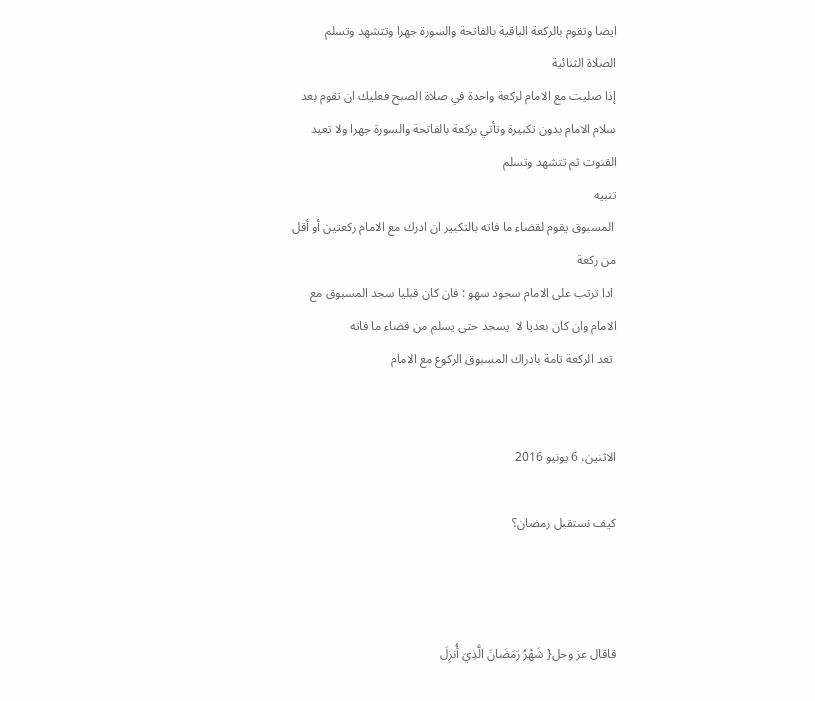ايضا وتقوم بالركعة الباقية بالفاتحة والسورة جهرا وتتشهد وتسلم
الصلاة الثنائية
إذا صليت مع الامام لركعة واحدة في صلاة الصبح فعليك ان تقوم بعد سلام الامام بدون تكبيرة وتأتي بركعة بالفاتحة والسورة جهرا ولا تعيد القنوت ثم تتشهد وتسلم
تنبيه
 المسبوق يقوم لقضاء ما فاته بالتكبير ان ادرك مع الامام ركعتين أو أقل من ركعة
 ادا ترتب على الامام سجود سهو : فان كان قبليا سجد المسبوق مع الامام وان كان بعديا لا  يسجد حتى يسلم من قضاء ما فاته
 تعد الركعة تامة بادراك المسبوق الركوع مع الامام


الاثنين، 6 يونيو 2016

كيف نستقبل رمضان؟



قاقال عز وجل{ شَهْرُ رَمَضَانَ الَّذِيَ أُنزِلَ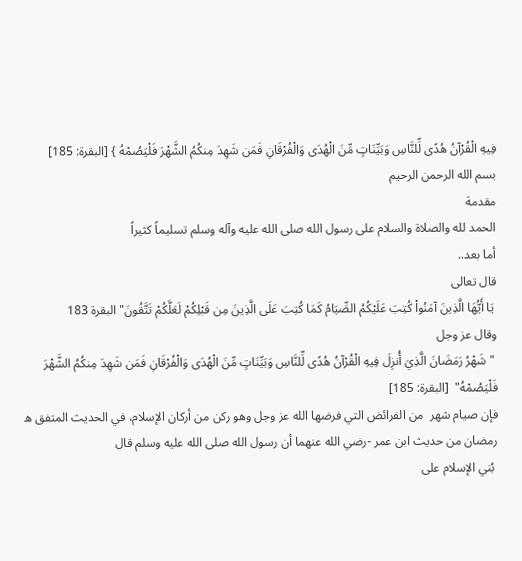فِيهِ الْقُرْآنُ هُدًى لِّلنَّاسِ وَبَيِّنَاتٍ مِّنَ الْهُدَى وَالْفُرْقَانِ فَمَن شَهِدَ مِنكُمُ الشَّهْرَ فَلْيَصُمْهُ } [البقرة: 185]
بسم الله الرحمن الرحيم
مقدمة
الحمد لله والصلاة والسلام على رسول الله صلى الله عليه وآله وسلم تسليماً كثيراً
أما بعد..
قال تعالى
 يَا أَيُّهَا الَّذِينَ آمَنُواْ كُتِبَ عَلَيْكُمُ الصِّيَامُ كَمَا كُتِبَ عَلَى الَّذِينَ مِن قَبْلِكُمْ لَعَلَّكُمْ تَتَّقُونَ" البقرة 183
وقال عز وجل
 "شَهْرُ رَمَضَانَ الَّذِيَ أُنزِلَ فِيهِ الْقُرْآنُ هُدًى لِّلنَّاسِ وَبَيِّنَاتٍ مِّنَ الْهُدَى وَالْفُرْقَانِ فَمَن شَهِدَ مِنكُمُ الشَّهْرَ فَلْيَصُمْهُ"  [البقرة: 185]
فإن صيام شهر  من الفرائض التي فرضها الله عز وجل وهو ركن من أركان الإسلام، في الحديث المتفق ه رمضان من حديث ابن عمر -رضي الله عنهما أن رسول الله صلى الله عليه وسلم قال
 بُني الإسلام على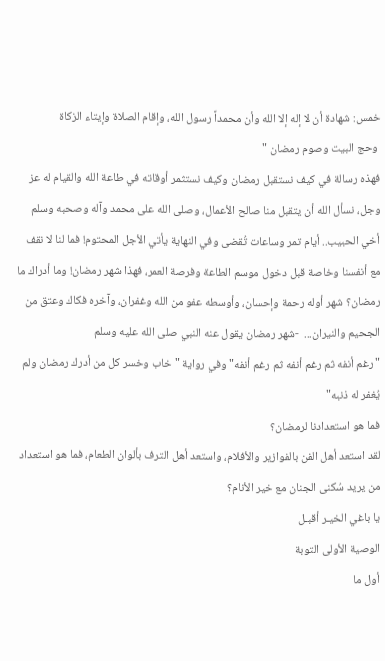خمس: شهادة أن لا إله إلا الله وأن محمداً رسول الله، وإقام الصلاة وإيتاء الزكاة
 وحج البيت وصوم رمضان "
فهذه رسالة في كيف نستقبل رمضان وكيف نستثمر أوقاته في طاعة الله والقيام له عز وجل، نسأل الله أن يتقبل منا صالح الأعمال، وصلى الله على محمد وآله وصحبه وسلم
أخي الحبيب.. أيام تمر وساعات تُقضى وفي النهاية يأتي الأجل المحتوم! فما لنا لا نقف مع أنفسنا وخاصة قبل دخول موسم الطاعة وفرصة العمر، فهذا شهر رمضان! وما أدراك ما رمضان؟ شهر أوله رحمة وإحسان، وأوسطه عفو من الله وغفران، وآخره فكاك وعتق من الجحيم والنيران...  -شهر رمضان يقول عنه النبي صلى الله عليه وسلم
"رغم أنفه ثم رغم أنفه ثم رغم أنفه" وفي رواية "خاب وخسر كل من أدرك رمضان ولم يُغفر له ذنبه"
فما هو استعدادنا لرمضان؟
لقد استعد أهل الفن بالفوازير والأفلام، واستعد أهل الترف بألوان الطعام، فما هو استعداد من يريد سُكنى الجنان مع خير الأنام؟
يا باغي الخيـر أقبـل
الوصية الأولى التوبة
أول ما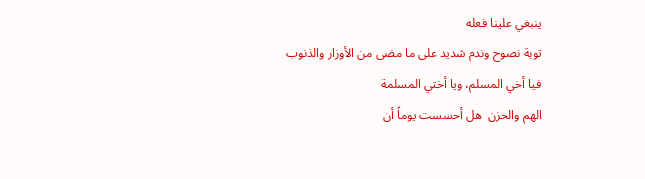ينبغي علينا فعله
توبة نصوح وندم شديد على ما مضى من الأوزار والذنوب
فيا أخي المسلم، ويا أختي المسلمة
الهم والحزن  هل أحسست يوماً أن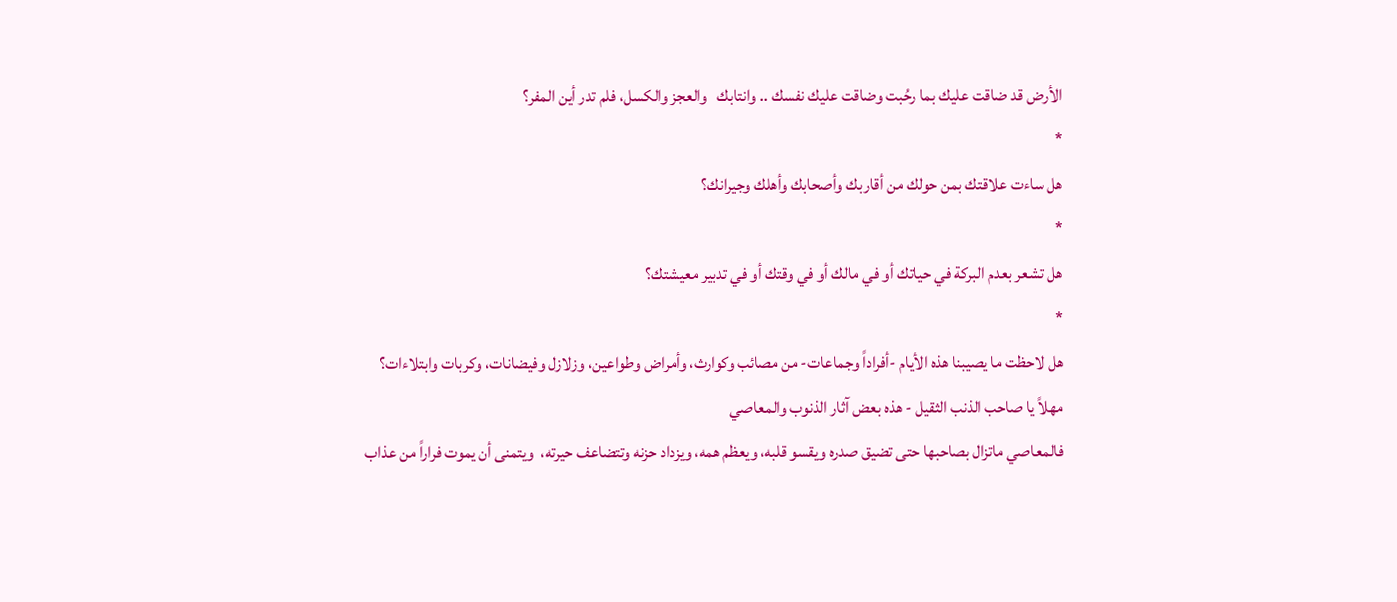الأرض قد ضاقت عليك بما رحُبت وضاقت عليك نفسك .. وانتابك   والعجز والكسل، فلم تدر أين المفر؟
*
هل ساءت علاقتك بمن حولك من أقاربك وأصحابك وأهلك وجيرانك؟
*
هل تشعر بعدم البركة في حياتك أو في مالك أو في وقتك أو في تدبير معيشتك؟
*
هل لاحظت ما يصيبنا هذه الأيام -أفراداً وجماعات- من مصائب وكوارث، وأمراض وطواعين، وزلازل وفيضانات، وكربات وابتلاءات؟
مهلاً يا صاحب الذنب الثقيل - هذه بعض آثار الذنوب والمعاصي
فالمعاصي ماتزال بصاحبها حتى تضيق صدره ويقسو قلبه، ويعظم همه، ويزداد حزنه وتتضاعف حيرته،  ويتمنى أن يموت فراراً من عذاب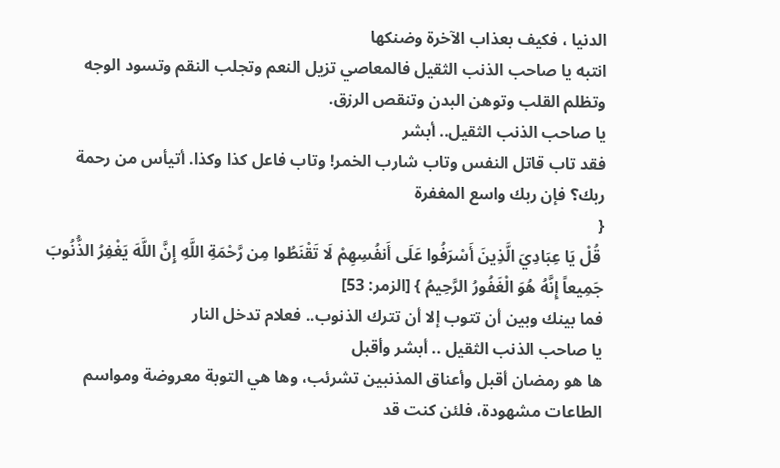الدنيا ، فكيف بعذاب الآخرة وضنكها
انتبه يا صاحب الذنب الثقيل فالمعاصي تزيل النعم وتجلب النقم وتسود الوجه وتظلم القلب وتوهن البدن وتنقص الرزق.
يا صاحب الذنب الثقيل.. أبشر
فقد تاب قاتل النفس وتاب شارب الخمر! وتاب فاعل كذا وكذا. أتيأس من رحمة ربك؟ فإن ربك واسع المغفرة
{
 قُلْ يَا عِبَادِيَ الَّذِينَ أَسْرَفُوا عَلَى أَنفُسِهِمْ لَا تَقْنَطُوا مِن رَّحْمَةِ اللَّهِ إِنَّ اللَّهَ يَغْفِرُ الذُّنُوبَ جَمِيعاً إِنَّهُ هُوَ الْغَفُورُ الرَّحِيمُ } [الزمر: 53]
فما بينك وبين أن تتوب إلا أن تترك الذنوب.. فعلام تدخل النار
يا صاحب الذنب الثقيل .. أبشر وأقبل
ها هو رمضان أقبل وأعناق المذنبين تشرئب، وها هي التوبة معروضة ومواسم الطاعات مشهودة، فلئن كنت قد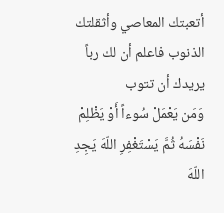أتعبتك المعاصي وأثقلتك الذنوب فاعلم أن لك رباً يريدك أن تتوب
وَمَن يَعْمَلْ سُوءاً أَوْ يَظْلِمْ نَفْسَهُ ثُمَّ يَسْتَغْفِرِ اللّهَ يَجِدِ اللّهَ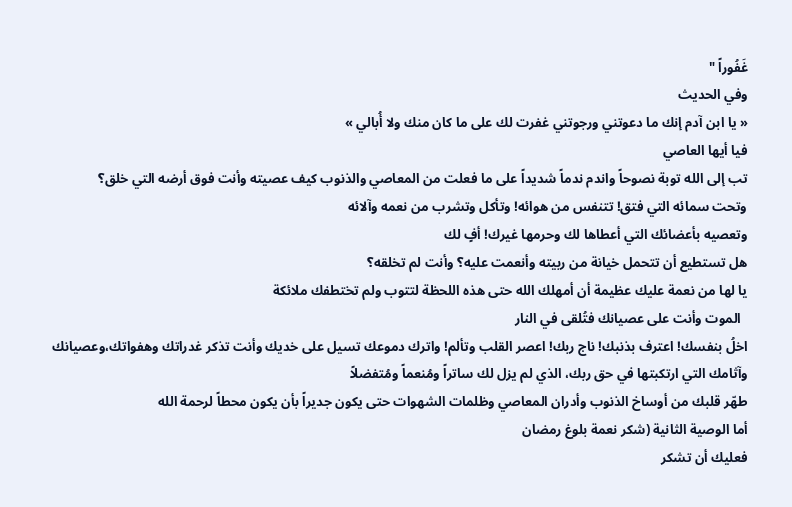غَفُوراً "
وفي الحديث
« يا ابن آدم إنك ما دعوتني ورجوتني غفرت لك على ما كان منك ولا أُبالي »
فيا أيها العاصي
تب إلى الله توبة نصوحاً واندم ندماً شديداً على ما فعلت من المعاصي والذنوب كيف عصيته وأنت فوق أرضه التي خلق؟
وتحت سمائه التي فتق! تتنفس من هوائه! وتأكل وتشرب من نعمه وآلائه
وتعصيه بأعضائك التي أعطاها لك وحرمها غيرك! أفٍ لك
هل تستطيع أن تتحمل خيانة من ربيته وأنعمت عليه؟ وأنت لم تخلقه؟
يا لها من نعمة عليك عظيمة أن أمهلك الله حتى هذه اللحظة لتتوب ولم تختطفك ملائكة
  الموت وأنت على عصيانك فتُلقى في النار
اخلُ بنفسك! اعترف بذنبك! ناج ربك! اعصر القلب وتألم! واترك دموعك تسيل على خديك وأنت تذكر غدراتك وهفواتك،وعصيانك وآثامك التي ارتكبتها في حق ربك، الذي لم يزل لك ساتراً ومُنعماً ومُتفضلاً
طهّر قلبك من أوساخ الذنوب وأدران المعاصي وظلمات الشهوات حتى يكون جديراً بأن يكون محطاً لرحمة الله
أما الوصية الثانية (شكر نعمة بلوغ رمضان
فعليك أن تشكر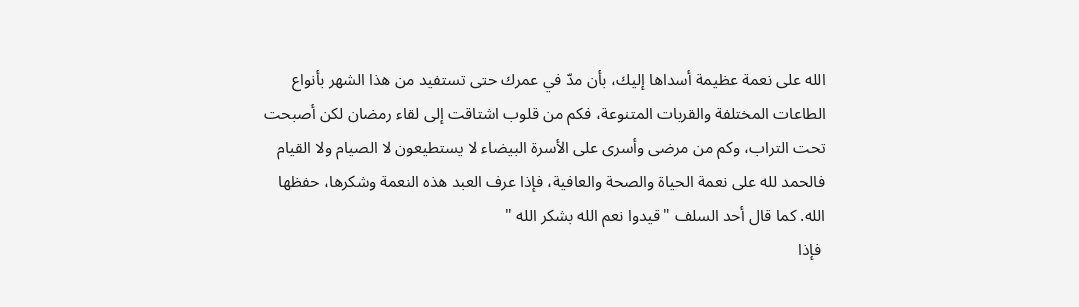الله على نعمة عظيمة أسداها إليك، بأن مدّ في عمرك حتى تستفيد من هذا الشهر بأنواع الطاعات المختلفة والقربات المتنوعة، فكم من قلوب اشتاقت إلى لقاء رمضان لكن أصبحت تحت التراب، وكم من مرضى وأسرى على الأسرة البيضاء لا يستطيعون لا الصيام ولا القيام    فالحمد لله على نعمة الحياة والصحة والعافية، فإذا عرف العبد هذه النعمة وشكرها، حفظها الله. كما قال أحد السلف "قيدوا نعم الله بشكر الله "
 فإذا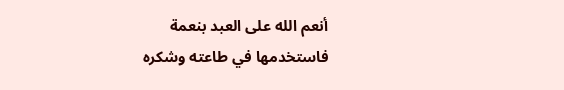أنعم الله على العبد بنعمة فاستخدمها في طاعته وشكره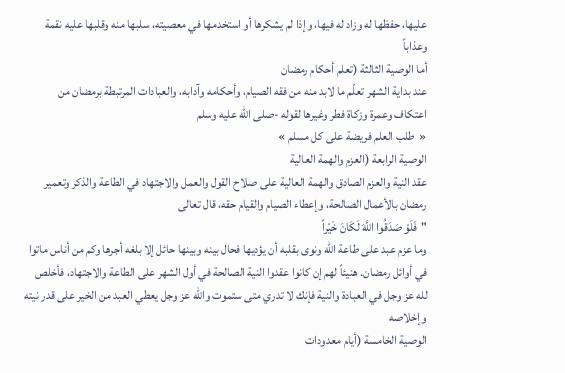عليها، حفظها له وزاد له فيها، وإذا لم يشكرها أو استخدمها في معصيته، سلبها منه وقلبها عليه نقمة وعذاباً
أما الوصية الثالثة (تعلم أحكام رمضان
عند بداية الشهر تعلّم ما لابد منه من فقه الصيام، وأحكامه وآدابه، والعبادات المرتبطة برمضان من
اعتكاف وعمرة وزكاة فطر وغيرها لقوله -صلى الله عليه وسلم
«  طلب العلم فريضة على كل مسلم »
الوصية الرابعة (العزم والهمة العالية
عقد النية والعزم الصادق والهمة العالية على صلاح القول والعمل والاجتهاد في الطاعة والذكر وتعمير
رمضان بالأعمال الصالحة، وإعطاء الصيام والقيام حقه، قال تعالى
"فَلَوْ صَدَقُوا اللَّهَ لَكَانَ خَيْراً
وما عزم عبد على طاعة الله ونوى بقلبه أن يؤديها فحال بينه وبينها حائل إلا بلغه أجرها وكم من أناس ماتوا في أوائل رمضان. هنيئاً لهم إن كانوا عقدوا النية الصالحة في أول الشهر على الطاعة والاجتهاد، فأخلص لله عز وجل في العبادة والنية فإنك لا تدري متى ستموت والله عز وجل يعطي العبد من الخير على قدر نيته وإخلاصه
الوصية الخامسة (أيام معدودات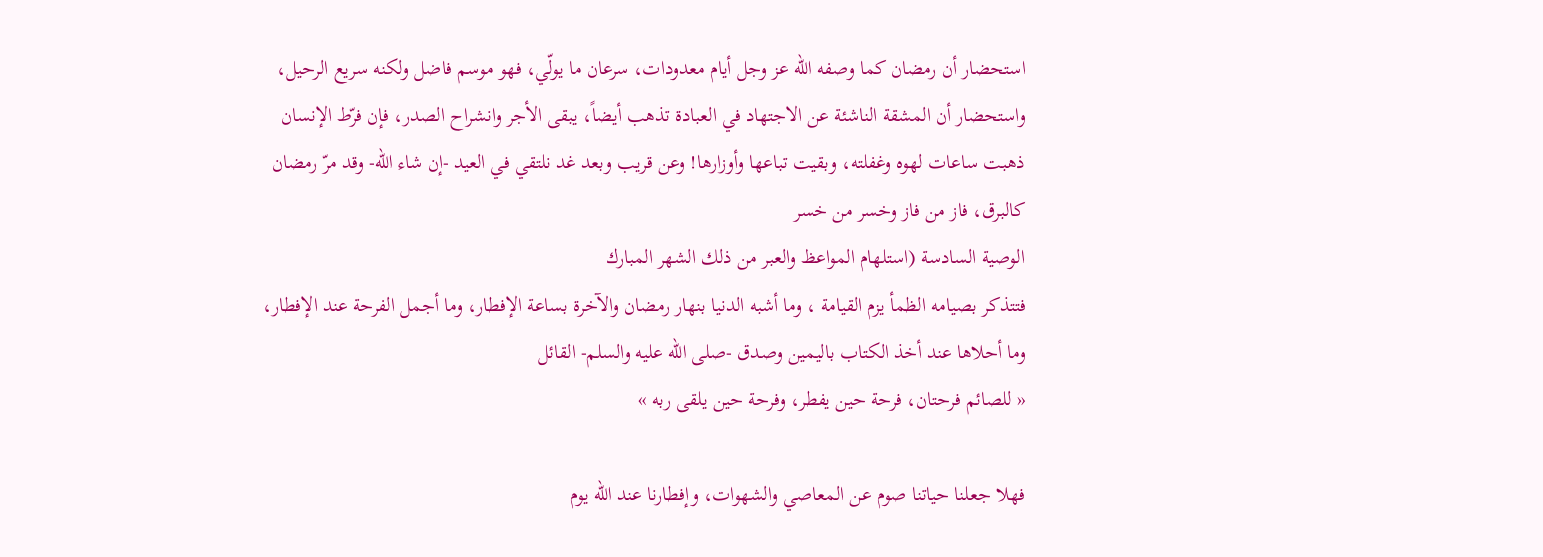استحضار أن رمضان كما وصفه الله عز وجل أيام معدودات، سرعان ما يولّي، فهو موسم فاضل ولكنه سريع الرحيل، واستحضار أن المشقة الناشئة عن الاجتهاد في العبادة تذهب أيضاً، يبقى الأجر وانشراح الصدر، فإن فرّط الإنسان ذهبت ساعات لهوه وغفلته، وبقيت تباعها وأوزارها! وعن قريب وبعد غد نلتقي في العيد -إن شاء الله- وقد مرّ رمضان كالبرق، فاز من فاز وخسر من خسر
الوصية السادسة (استلهام المواعظ والعبر من ذلك الشهر المبارك
فتتذكر بصيامه الظمأ يزم القيامة ، وما أشبه الدنيا بنهار رمضان والآخرة بساعة الإفطار، وما أجمل الفرحة عند الإفطار، وما أحلاها عند أخذ الكتاب باليمين وصدق -صلى الله عليه والسلم- القائل
« للصائم فرحتان، فرحة حين يفطر، وفرحة حين يلقى ربه »

فهلا جعلنا حياتنا صوم عن المعاصي والشهوات، وإفطارنا عند الله يوم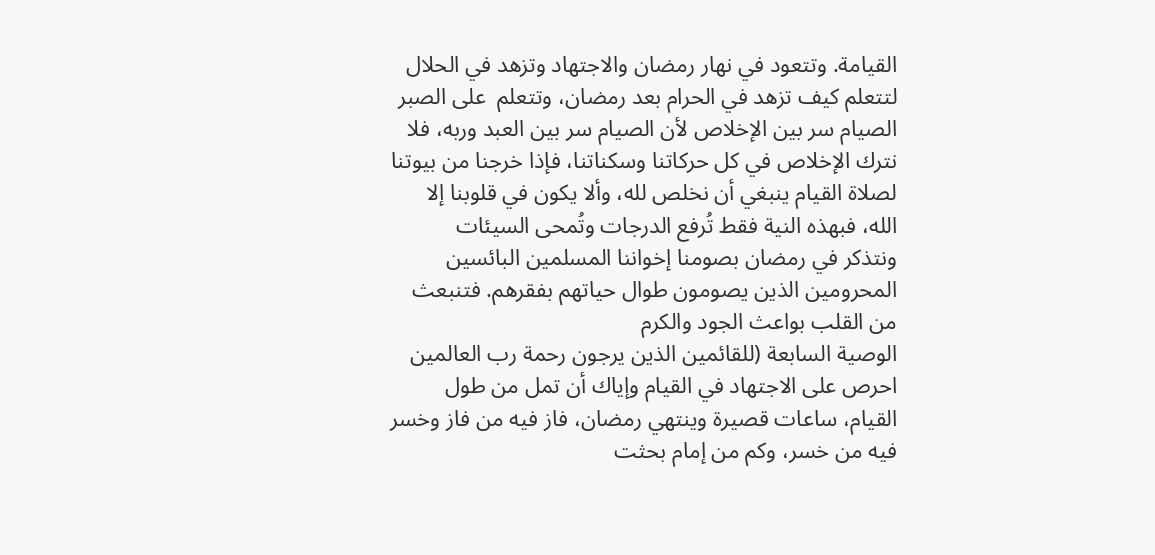القيامة. وتتعود في نهار رمضان والاجتهاد وتزهد في الحلال لتتعلم كيف تزهد في الحرام بعد رمضان، وتتعلم  على الصبر الصيام سر بين الإخلاص لأن الصيام سر بين العبد وربه، فلا نترك الإخلاص في كل حركاتنا وسكناتنا، فإذا خرجنا من بيوتنا لصلاة القيام ينبغي أن نخلص لله، وألا يكون في قلوبنا إلا الله، فبهذه النية فقط تُرفع الدرجات وتُمحى السيئات
ونتذكر في رمضان بصومنا إخواننا المسلمين البائسين المحرومين الذين يصومون طوال حياتهم بفقرهم. فتنبعث من القلب بواعث الجود والكرم
الوصية السابعة (للقائمين الذين يرجون رحمة رب العالمين
احرص على الاجتهاد في القيام وإياك أن تمل من طول القيام، ساعات قصيرة وينتهي رمضان، فاز فيه من فاز وخسر فيه من خسر، وكم من إمام بحثت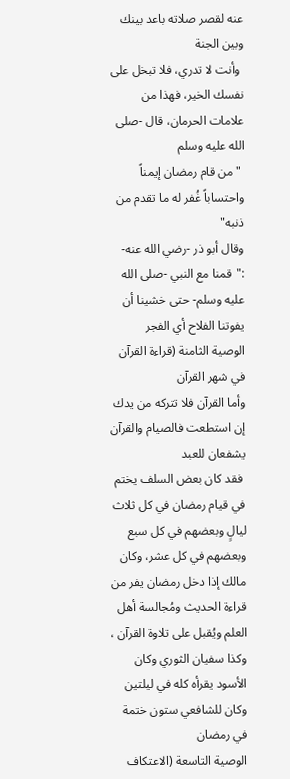عنه لقصر صلاته باعد بينك وبين الجنة
 وأنت لا تدري، فلا تبخل على نفسك الخير، فهذا من علامات الحرمان، قال -صلى الله عليه وسلم
 "من قام رمضان إيمناً واحتساباً غُفر له ما تقدم من ذنبه"
وقال أبو ذر -رضي الله عنه- :"قمنا مع النبي -صلى الله عليه وسلم- حتى خشينا أن يفوتنا الفلاح أي الفجر
الوصية الثامنة (قراءة القرآن في شهر القرآن
وأما القرآن فلا تتركه من يدك إن استطعت فالصيام والقرآن يشفعان للعبد
 فقد كان بعض السلف يختم في قيام رمضان في كل ثلاث ليالٍ وبعضهم في كل سبع وبعضهم في كل عشر، وكان مالك إذا دخل رمضان يفر من قراءة الحديث ومُجالسة أهل العلم ويُقبل على تلاوة القرآن ، وكذا سفيان الثوري وكان الأسود يقرأه كله في ليلتين وكان للشافعي ستون ختمة في رمضان
الوصية التاسعة (الاعتكاف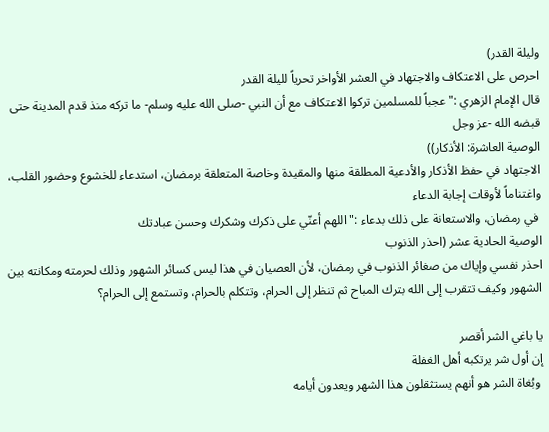وليلة القدر)
احرص على الاعتكاف والاجتهاد في العشر الأواخر تحرياً لليلة القدر
قال الإمام الزهري :"عجباً للمسلمين تركوا الاعتكاف مع أن النبي -صلى الله عليه وسلم- ما تركه منذ قدم المدينة حتى قبضه الله -عز وجل
الوصية العاشرة: الأذكار))
الاجتهاد في حفظ الأذكار والأدعية المطلقة منها والمقيدة وخاصة المتعلقة برمضان، استدعاء للخشوع وحضور القلب، واغتناماً لأوقات إجابة الدعاء
 في رمضان، والاستعانة على ذلك بدعاء :"اللهم أعنّي على ذكرك وشكرك وحسن عبادتك
الوصية الحادية عشر (احذر الذنوب
احذر نفسي وإياك من صغائر الذنوب في رمضان، لأن العصيان في هذا ليس كسائر الشهور وذلك لحرمته ومكانته بين الشهور وكيف تتقرب إلى الله بترك المباح ثم تنظر إلى الحرام، وتتكلم بالحرام، وتستمع إلى الحرام؟

يا باغي الشر أقصر
إن أول شر يرتكبه أهل الغفلة
 وبُغاة الشر هو أنهم يستثقلون هذا الشهر ويعدون أيامه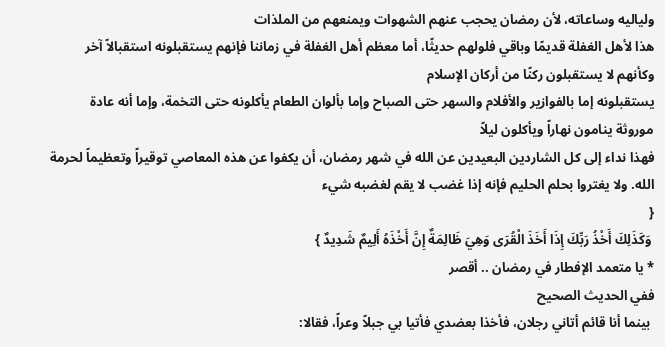ولياليه وساعاته، لأن رمضان يحجب عنهم الشهوات ويمنعهم من الملذات
هذا لأهل الغفلة قديمًا وباقي فلولهم حديثًا، أما معظم أهل الغفلة في زماننا فإنهم يستقبلونه استقبالاً آخر وكأنهم لا يستقبلون ركنًا من أركان الإسلام
يستقبلونه إما بالفوازير والأفلام والسهر حتى الصباح وإما بألوان الطعام يأكلونه حتى التخمة، وإما أنه عادة موروثة ينامون نهاراً ويأكلون ليلاً
فهذا نداء إلى كل الشاردين البعيدين عن الله في شهر رمضان، أن يكفوا عن هذه المعاصي توقيراً وتعظيماً لحرمة الله. ولا يغتروا بحلم الحليم فإنه إذا غضب لا يقم لغضبه شيء
{
 وَكَذَلِكَ أَخْذُ رَبِّكَ إِذَا أَخَذَ الْقُرَى وَهِيَ ظَالِمَةٌ إِنَّ أَخْذَهُ أَلِيمٌ شَدِيدٌ }
* يا متعمد الإفطار في رمضان .. أقصر
ففي الحديث الصحيح
 بينما أنا قائم أتاني رجلان، فأخذا بعضدي فأتيا بي جبلاً وعراً، فقالا: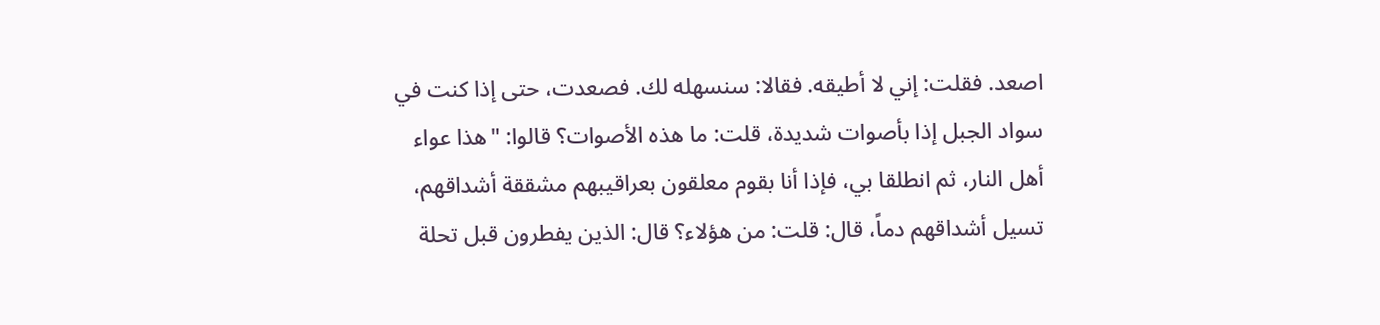اصعد. فقلت: إني لا أطيقه. فقالا: سنسهله لك. فصعدت، حتى إذا كنت في سواد الجبل إذا بأصوات شديدة، قلت: ما هذه الأصوات؟ قالوا: "هذا عواء أهل النار، ثم انطلقا بي، فإذا أنا بقوم معلقون بعراقيبهم مشققة أشداقهم، تسيل أشداقهم دماً، قال: قلت: من هؤلاء؟ قال: الذين يفطرون قبل تحلة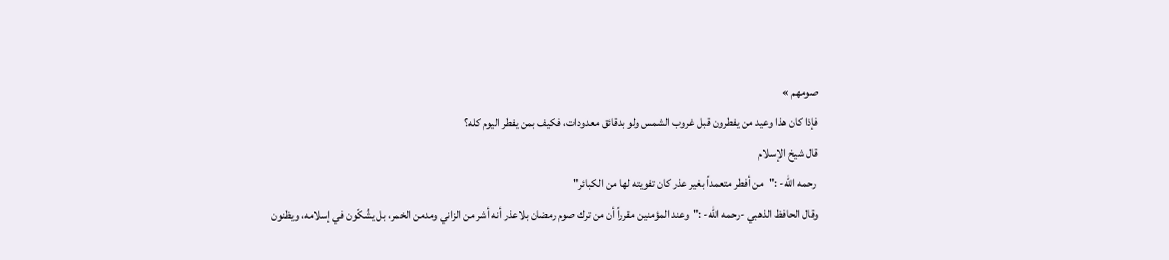صومهم »
فإذا كان هذا وعيد من يفطرون قبل غروب الشمس ولو بدقائق معدودات، فكيف بمن يفطر اليوم كله؟
قال شيخ الإسلام
 رحمه الله- :"من أفطر متعمداً بغير عذر كان تفويته لها من الكبائر"
وقال الحافظ الذهبي -رحمه الله- :"وعند المؤمنين مقرراً أن من ترك صوم رمضان بلاعذر أنه أشر من الزاني ومدمن الخمر، بل يشُكّون في إسلامه، ويظنون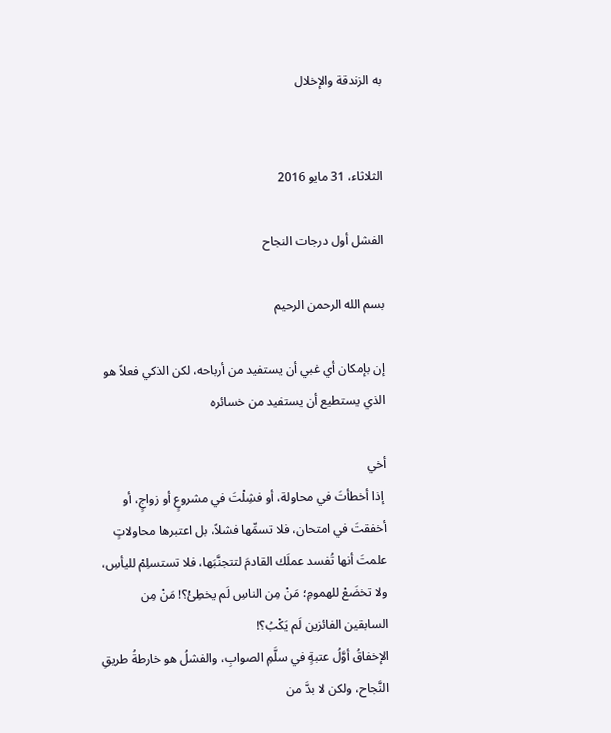به الزندقة والإخلال


الثلاثاء، 31 مايو 2016

الفشل أول درجات النجاح

بسم الله الرحمن الرحيم

إن بإمكان أي غبي أن يستفيد من أرباحه، لكن الذكي فعلاً هو الذي يستطيع أن يستفيد من خسائره

أخي
 إذا أخطأتَ في محاولة، أو فشِلْتَ في مشروعٍ أو زواجٍ، أو أخفقتَ في امتحان، فلا تسمِّها فشلاً، بل اعتبرها محاولاتٍ علمتَ أنها تُفسد عملَك القادمَ لتتجنَّبَها، فلا تستسلِمْ لليأسِ، ولا تخضَعْ للهمومِ؛ مَنْ مِن الناسِ لَم يخطِئْ؟! مَنْ مِن السابقين الفائزين لَم يَكْبُ؟!
الإخفاقُ أوَّلُ عتبةٍ في سلَّمِ الصوابِ، والفشلُ هو خارطةُ طريقِ النَّجاح، ولكن لا بدَّ من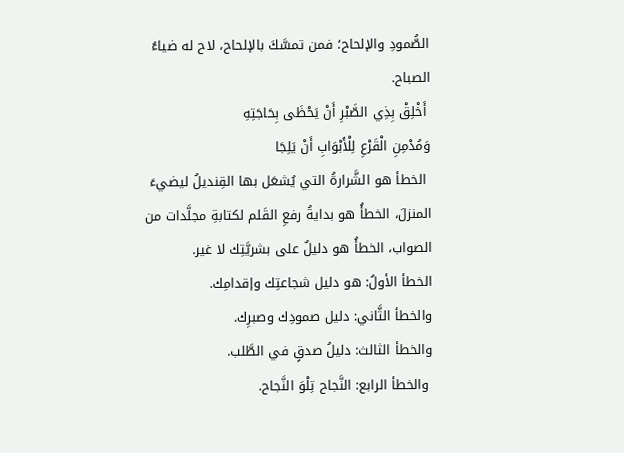الصُّمودِ والإلحاح؛ فمن تمسَّكَ بالإلحاح، لاح له ضياءُ الصباح.
 أَخْلِقْ بِذِي الصَّبْرِ أَنْ يَحْظَى بِحَاجَتِهِ
وَمُدْمِنِ الْقَرْعِ لِلْأَبْوَابِ أَنْ يَلِجَا
 الخطأ هو الشَّرارةُ التي يُشعَل بها القِنديلُ ليضيءَ المنزلَ، الخطأُ هو بدايةُ رفعِ القَلم لكتابةِ مجلَّدات من الصواب، الخطأُ هو دليلٌ على بشريَّتِك لا غير.
الخطأ الأولُ: هو دليل شجاعتِك وإقدامِك.
والخطأ الثَّاني: دليل صمودِك وصبرِك.
والخطأ الثالث: دليلُ صدقٍ في الطَّلب.
 والخطأ الرابع: النَّجاح تِلْوَ النَّجاح.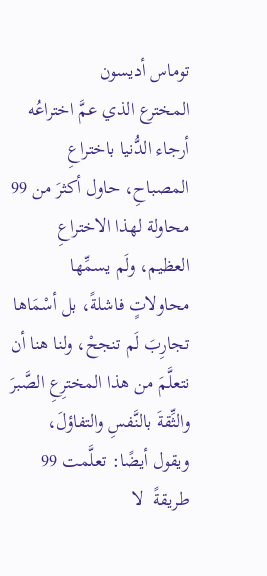توماس أديسون
المخترع الذي عمَّ اختراعُه أرجاء الدُّنيا باختراعِ المصباحِ، حاول أكثرَ من 99 محاولة لهذا الاختراعِ العظيم، ولَم يسمِّها محاولاتٍ فاشلةً، بل أسْمَاها تجارِبَ لَم تنجحْ، ولنا هنا أن نتعلَّمَ من هذا المخترِعِ الصَّبرَ والثِّقةَ بالنَّفسِ والتفاؤلَ، ويقول أيضًا: تعلَّمت 99 طريقةً  لا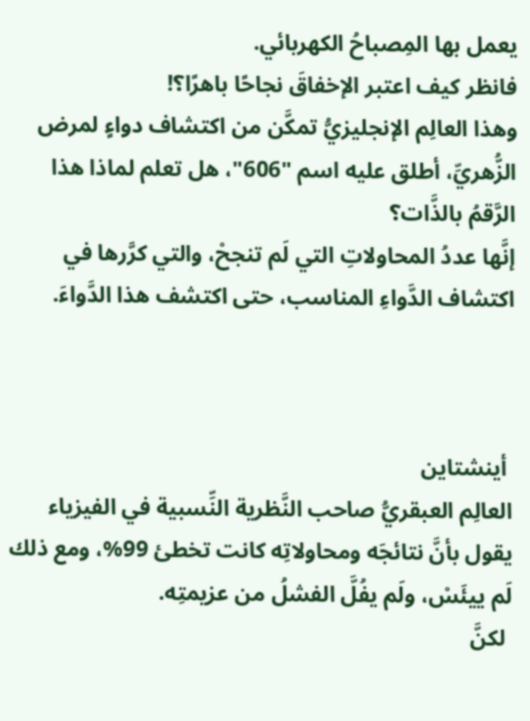يعمل بها المِصباحُ الكهربائي.
فانظر كيف اعتبر الإخفاقَ نجاحًا باهرًا؟!
وهذا العالِم الإنجليزيُّ تمكَّن من اكتشاف دواءٍ لمرض الزُّهريِّ، أطلق عليه اسم "606"، هل تعلم لماذا هذا الرَّقمُ بالذَّات؟
إنَّها عددُ المحاولاتِ التي لَم تنجحْ، والتي كرَّرها في اكتشاف الدَّواءِ المناسب، حتى اكتشف هذا الدَّواءَ.



 أينشتاين
العالِم العبقريُّ صاحب النَّظرية النِّسبية في الفيزياء يقول بأنَّ نتائجَه ومحاولاتِه كانت تخطئ 99%، ومع ذلك لَم ييئَسْ، ولَم يفُلَّ الفشلُ من عزيمتِه.
 لكنَّ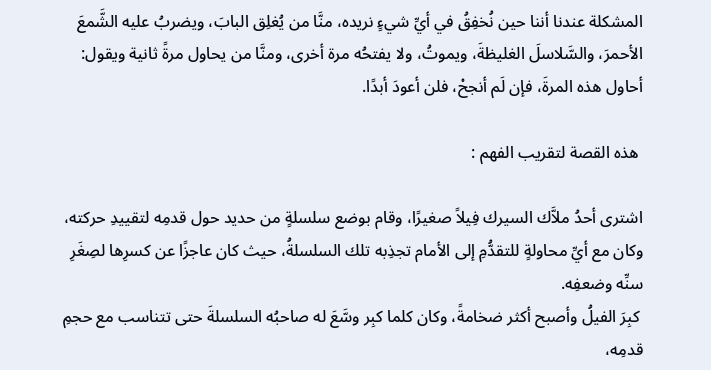المشكلة عندنا أننا حين نُخفِقُ في أيِّ شيءٍ نريده، منَّا من يُغلِق البابَ، ويضربُ عليه الشَّمعَ الأحمرَ، والسَّلاسلَ الغليظةَ، ويموتُ، ولا يفتحُه مرة أخرى، ومنَّا من يحاول مرةً ثانية ويقول: أحاول هذه المرةَ، فإن لَم أنجحْ، فلن أعودَ أبدًا.

 هذه القصة لتقريب الفهم :

اشترى أحدُ ملاَّك السيرك فِيلاً صغيرًا، وقام بوضع سلسلةٍ من حديد حول قدمِه لتقييدِ حركته، وكان مع أيِّ محاولةٍ للتقدُّمِ إلى الأمام تجذِبه تلك السلسلةُ، حيث كان عاجزًا عن كسرِها لصِغَرِ سنِّه وضعفِه.
 كبِرَ الفيلُ وأصبح أكثر ضخامةً، وكان كلما كبِر وسَّعَ له صاحبُه السلسلةَ حتى تتناسب مع حجمِ قدمِه،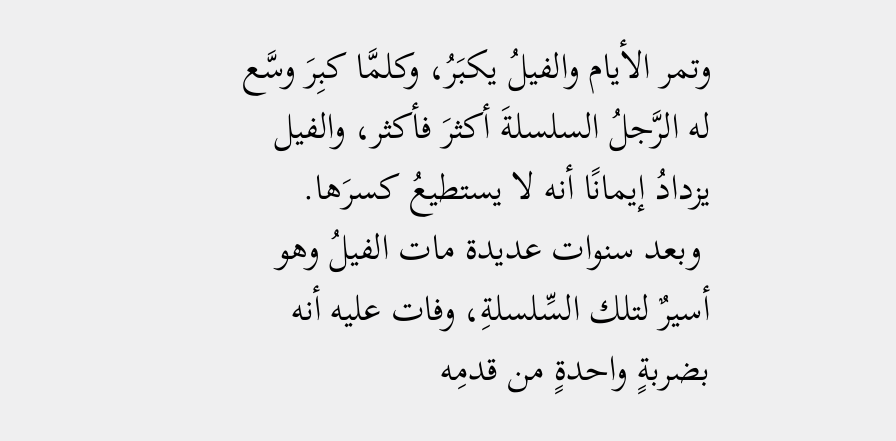وتمر الأيام والفيلُ يكبَرُ، وكلمَّا كبِرَ وسَّع له الرَّجلُ السلسلةَ أكثرَ فأكثر، والفيل يزدادُ إيمانًا أنه لا يستطيعُ كسرَها.
 وبعد سنوات عديدة مات الفيلُ وهو أسيرٌ لتلك السِّلسلةِ، وفات عليه أنه بضربةٍ واحدةٍ من قدمِه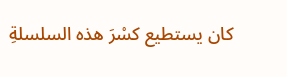كان يستطيع كسْرَ هذه السلسلةِ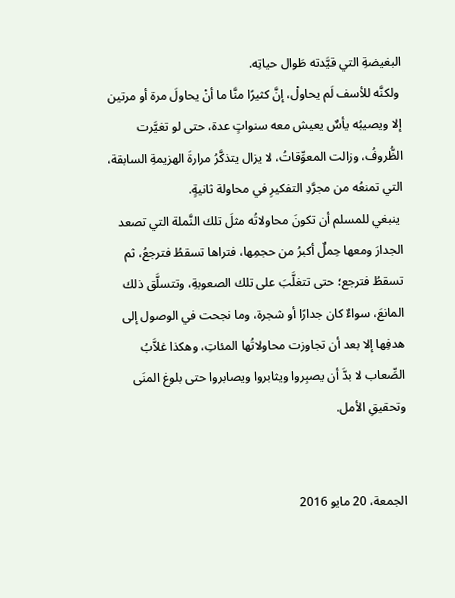البغيضةِ التي قيَّدته طَوال حياتِه.
 ولكنَّه للأسف لَم يحاولْ، إنَّ كثيرًا منَّا ما أنْ يحاولَ مرة أو مرتين إلا ويصيبُه يأسٌ يعيش معه سنواتٍ عدة، حتى لو تغيَّرت الظُّروفُ، وزالت المعوِّقاتُ، لا يزال يتذكَّرُ مرارةَ الهزيمةِ السابقة، التي تمنعُه من مجرَّدِ التفكيرِ في محاولة ثانيةٍ.
 ينبغي للمسلم أن تكونَ محاولاتُه مثلَ تلك النَّملة التي تصعد الجدارَ ومعها حِملٌ أكبرُ من حجمِها، فتراها تسقطُ فترجعُ، ثم تسقطُ فترجع؛ حتى تتغلَّبَ على تلك الصعوبةِ، وتتسلَّق ذلك المانعَ، سواءٌ كان جدارًا أو شجرة، وما نجحت في الوصول إلى هدفِها إلا بعد أن تجاوزت محاولاتُها المئاتِ، وهكذا غلاَّبُ الصِّعاب لا بدَّ أن يصبِروا ويثابروا ويصابروا حتى بلوغ المنَى وتحقيقِ الأمل.


الجمعة، 20 مايو 2016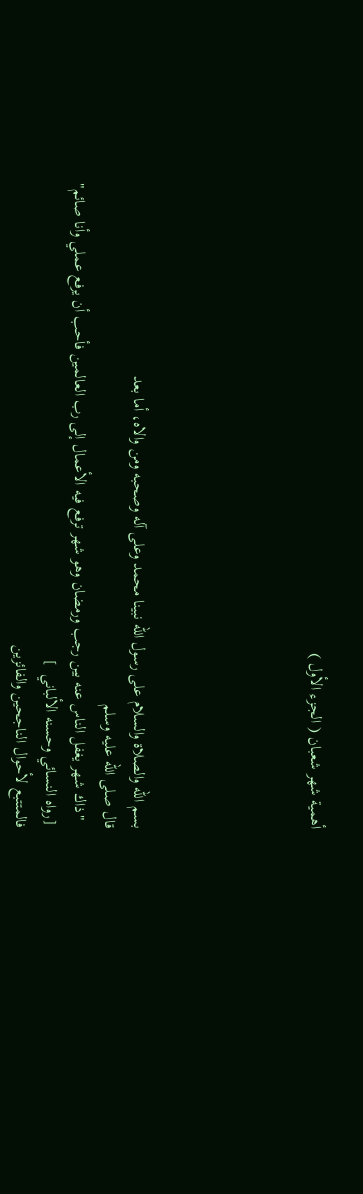أهمية شهر شعبان ( الجزء الأول )





بسم الله والصلاة والسلام على رسول الله نبينا محمد وعلى آله وصحبه ومن والاه، أما بعد
قال صلى الله عليه وسلم
  "ذاك شهر يغفل الناس عنه بين رجب ورمضان وهو شهر ترفع فيه الأعمال إلى رب العالمين فأحب أن يرفع عملي وأنا صائم"
 [رواه النسائي وحسنه الألباني  ]
فالمتتبع لأحوال الناجحين والفائزين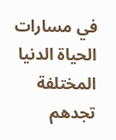في مسارات الحياة الدنيا
المختلفة تجدهم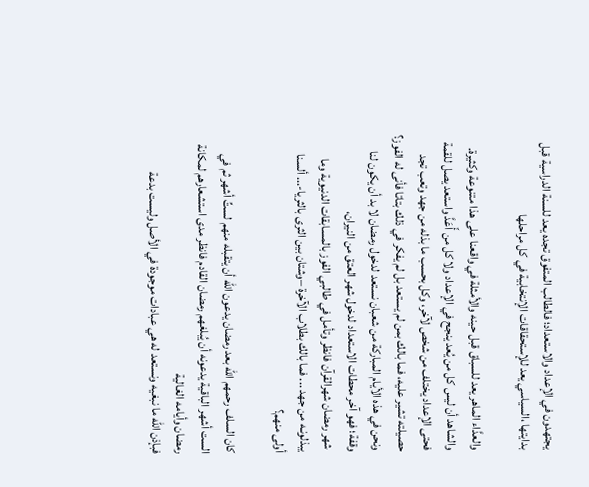يجتهدون في الإعداد والاستعداد؛ فالطالب المتفوق تجده يعد للسنة الدراسية قبل بدايتها ،السياسي يعد للإستحقاقات الإنتخابية في كل مراحلها

والعدَّاء الماهر يعد للسباق قبل حينه والأمثلة في واقعنا على هذا متنوعة وكثيرة.
والشاهد أن ليس كل من يُعد ينجح في الإعداد ولا كل من أّعَدَّ واستعد يصل للقمة فحتى الإعداد يختلف من شخص لآخر، وكل بحسب ما بذله من جهد وتعب تجد حصيلته تشير عليه، فما بالك بمن لم يستعد بل لم يفكر في ذلك بتاتا فأنى له الفوز؟
ونحن في هذه الأيام المباركة من شعبان نستعد لدخول رمضان لا بد أن يكون لنا وقفة؛ فهو آخر محطات الاستعداد لدخول شهر العتق من النيران،
 شهر رمضان شهرالقرآن فانظر وتأمل في طالبي الفوز بالمسابقات الدنيوية وما يبذلونـه من جهد ... فما بالك بطلاب الآخرة –وشتان بين الثرى بالثريا-... ألسنا أولى منهم؟

كان السلف رحمهم الله بعد رمضان يدعون الله أن يتقبله منهم لستِّ أشهر ثم في الست أشهر الباقية يدعونه أن يُبلغهم رمضان القادم فانظر مدى استشعارهم لمكانة رمضان وأيامه الغالية
فبإذن الله ما نبغيه ونستعد له هي عبادات موجودة في الأصل وليست بدعة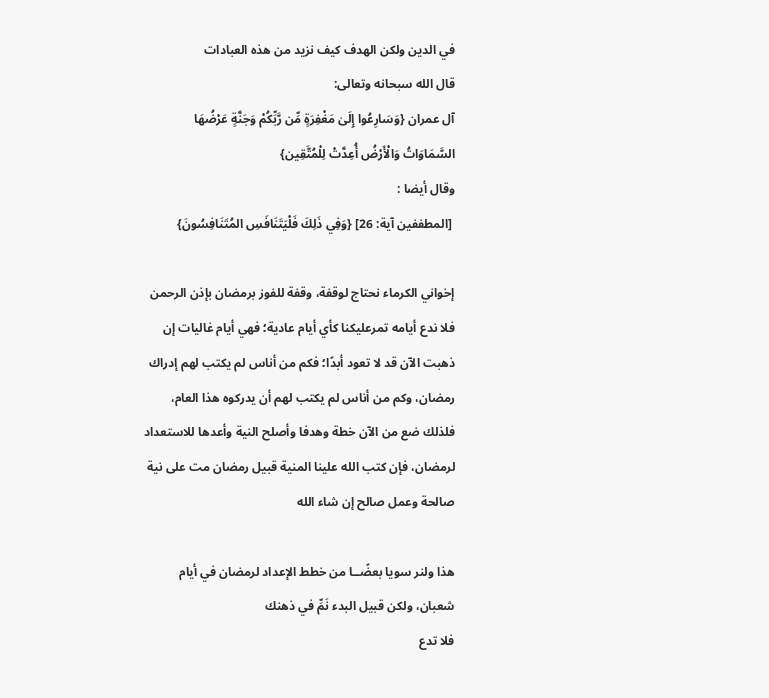في الدين ولكن الهدف كيف نزيد من هذه العبادات
قال الله سبحانه وتعالى:
آل عمران {وَسَارِعُوا إِلَىٰ مَغْفِرَةٍ مِّن رَّبِّكُمْ وَجَنَّةٍ عَرْضُهَا السَّمَاوَاتُ وَالْأَرْضُ أُعِدَّتْ لِلْمُتَّقِين}
وقال أيضا :
 [المطففين آية: 26] {وَفِي ذَلِكَ فَلْيَتَنَافَسِ المُتَنَافِسُونَ}

إخواني الكرماء نحتاج لوقفة، وقفة للفوز برمضان بإذن الرحمن فلا ندع أيامه تمرعليكنا كأي أيام عادية؛ فهي أيام غاليات إن ذهبت الآن قد لا تعود أبدًا؛ فكم من أناس لم يكتب لهم إدراك رمضان، وكم من أناس لم يكتب لهم أن يدركوه هذا العام، فلذلك ضع من الآن خطة وهدفا وأصلح النية وأعدها للاستعداد لرمضان، فإن كتب الله علينا المنية قبيل رمضان مت على نية صالحة وعمل صالح إن شاء الله

هذا ولنر سويا بعضًــا من خطط الإعداد لرمضان في أيام شعبان، ولكن قبيل البدء نَمِّ في ذهنك
فلا تدع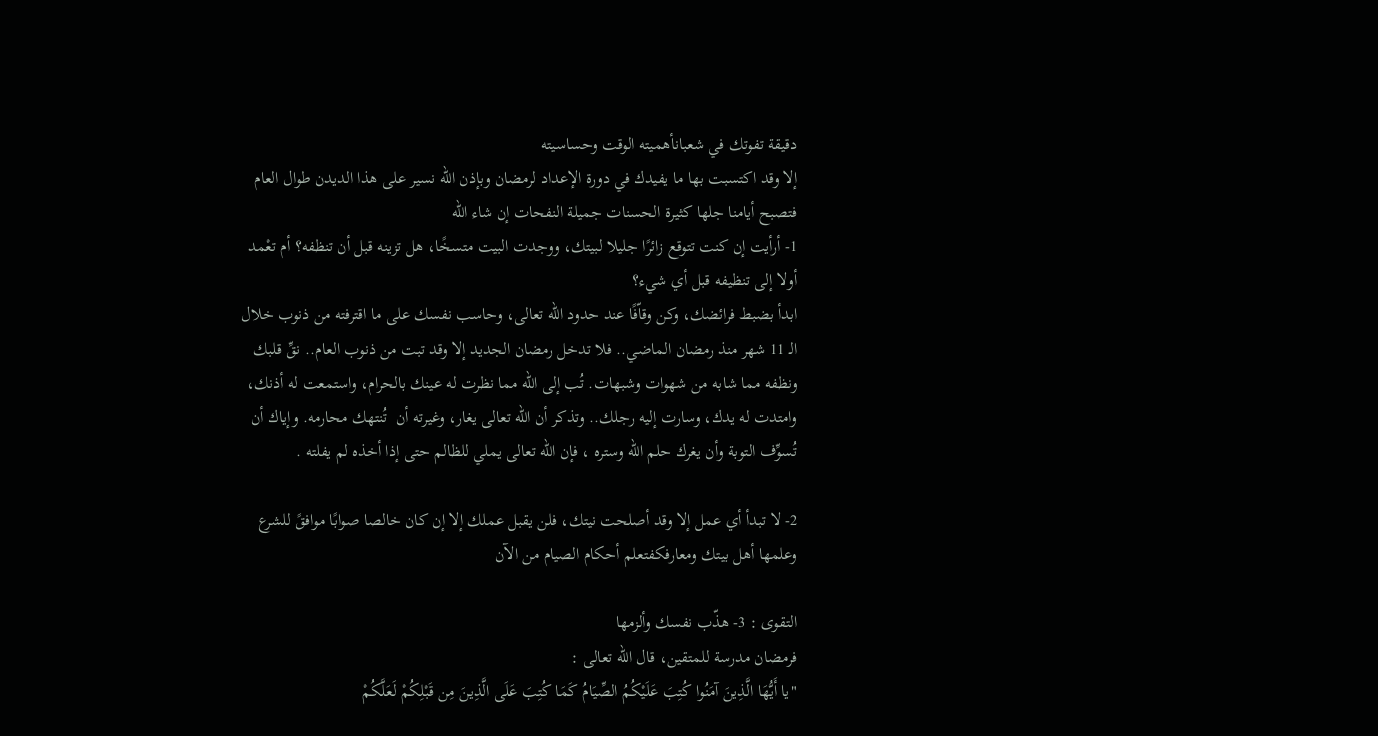دقيقة تفوتك في شعبانأهميته الوقت وحساسيته
إلا وقد اكتسبت بها ما يفيدك في دورة الإعداد لرمضان وبإذن الله نسير على هذا الديدن طوال العام فتصبح أيامنا جلها كثيرة الحسنات جميلة النفحات إن شاء الله
1- أرأيت إن كنت تتوقع زائرًا جليلا لبيتك، ووجدت البيت متسخًا، هل تزينه قبل أن تنظفه؟ أم تعْمد أولا إلى تنظيفه قبل أي شيء؟
ابدأ بضبط فرائضك، وكن وقاّفًا عند حدود الله تعالى، وحاسب نفسك على ما اقترفته من ذنوب خلال الـ 11 شهر منذ رمضان الماضي.. فلا تدخل رمضان الجديد إلا وقد تبت من ذنوب العام.. نقِّ قلبك ونظفه مما شابه من شهوات وشبهات. تُب إلى الله مما نظرت له عينك بالحرام، واستمعت له أذنك، وامتدت له يدك، وسارت إليه رجلك.. وتذكر أن الله تعالى يغار، وغيرته أن  تُنتهك محارمه. وإياك أن تُسوِّف التوبة وأن يغرك حلم الله وستره ، فإن الله تعالى يملي للظالم حتى إذا أخذه لم يفلته .

2- لا تبدأ أي عمل إلا وقد أصلحت نيتك، فلن يقبل عملك إلا إن كان خالصا صوابًا موافقً للشرع   وعلمها أهل بيتك ومعارفكفتعلم أحكام الصيام من الآن

التقوى : 3- هذّب نفسك وألزمها
فرمضان مدرسة للمتقين، قال الله تعالى :
"يا أَيُّهَا الَّذِينَ آمَنُوا كُتِبَ عَلَيْكُمُ الصِّيَامُ كَمَا كُتِبَ عَلَى الَّذِينَ مِن قَبْلِكُمْ لَعَلَّكُمْ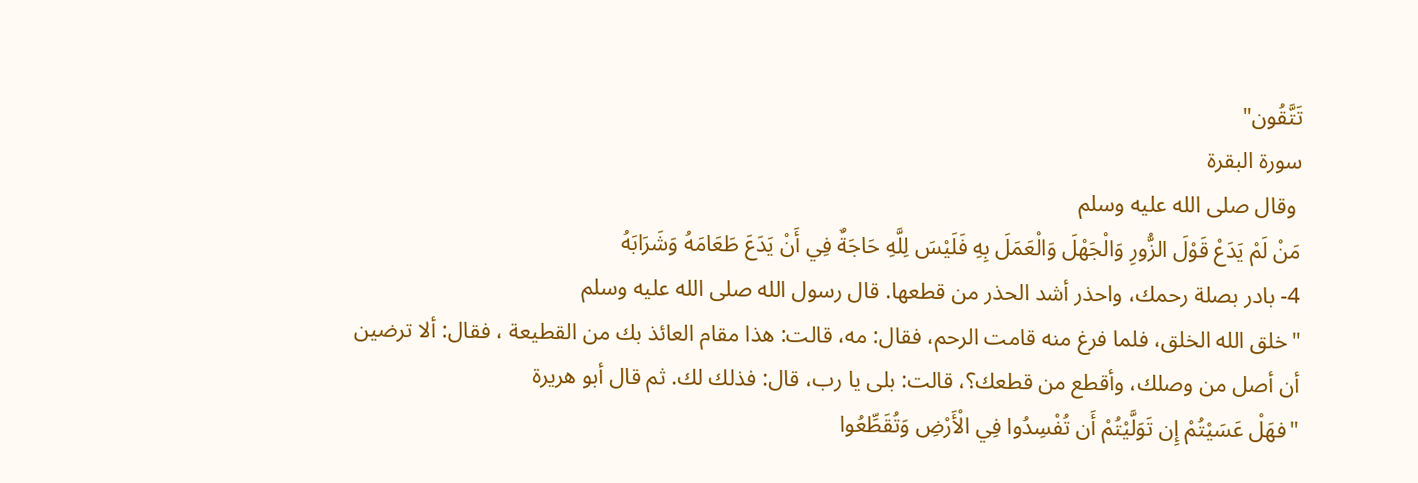تَتَّقُون"
سورة البقرة
 وقال صلى الله عليه وسلم
مَنْ لَمْ يَدَعْ قَوْلَ الزُّورِ وَالْجَهْلَ وَالْعَمَلَ بِهِ فَلَيْسَ لِلَّهِ حَاجَةٌ فِي أَنْ يَدَعَ طَعَامَهُ وَشَرَابَهُ
4- بادر بصلة رحمك، واحذر أشد الحذر من قطعها. قال رسول الله صلى الله عليه وسلم
"خلق الله الخلق، فلما فرغ منه قامت الرحم، فقال: مه، قالت: هذا مقام العائذ بك من القطيعة ، فقال: ألا ترضين أن أصل من وصلك، وأقطع من قطعك؟، قالت: بلى يا رب، قال: فذلك لك. ثم قال أبو هريرة
"فهَلْ عَسَيْتُمْ إِن تَوَلَّيْتُمْ أَن تُفْسِدُوا فِي الْأَرْضِ وَتُقَطِّعُوا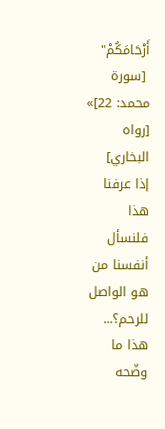أَرْحَامَكُمْ"
 [سورة محمد: 22]» [رواه البخاري]
إذا عرفنا هذا فلنسأل أنفسنا من هو الواصل للرحم؟... هذا ما وضّحه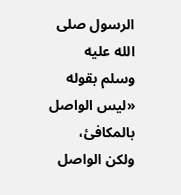الرسول صلى الله عليه وسلم بقوله
«ليس الواصل بالمكافئ، ولكن الواصل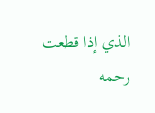الذي إذا قطعت رحمه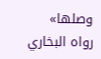وصلها»
رواه البخاري